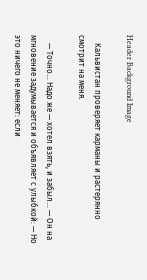Header Background Image

    Кальвистан проверяет карманы и растерянно смотрит на меня.

    — Точно… Надо же — хотел взять, и забыл… — Он на мгновение задумывается и объявляет с улыбкой: — Но это ничего не меняет: если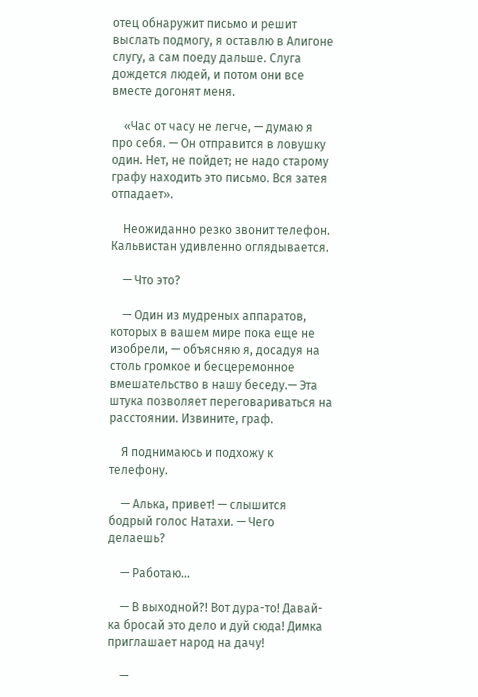отец обнаружит письмо и решит выслать подмогу, я оставлю в Алигоне слугу, а сам поеду дальше. Слуга дождется людей, и потом они все вместе догонят меня.

    «Час от часу не легче, — думаю я про себя. — Он отправится в ловушку один. Нет, не пойдет; не надо старому графу находить это письмо. Вся затея отпадает».

    Неожиданно резко звонит телефон. Кальвистан удивленно оглядывается.

    — Что это?

    — Один из мудреных аппаратов, которых в вашем мире пока еще не изобрели, — объясняю я, досадуя на столь громкое и бесцеремонное вмешательство в нашу беседу.— Эта штука позволяет переговариваться на расстоянии. Извините, граф.

    Я поднимаюсь и подхожу к телефону.

    — Алька, привет! — слышится бодрый голос Натахи. — Чего делаешь?

    — Работаю…

    — В выходной?! Вот дура-то! Давай-ка бросай это дело и дуй сюда! Димка приглашает народ на дачу!

    —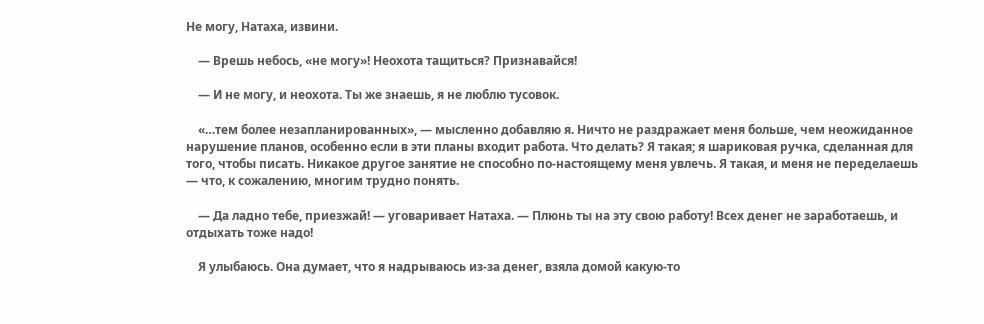Не могу, Натаха, извини.

    — Врешь небось, «не могу»! Неохота тащиться? Признавайся!

    — И не могу, и неохота. Ты же знаешь, я не люблю тусовок.

    «…тем более незапланированных», — мысленно добавляю я. Ничто не раздражает меня больше, чем неожиданное нарушение планов, особенно если в эти планы входит работа. Что делать? Я такая; я шариковая ручка, сделанная для того, чтобы писать. Никакое другое занятие не способно по-настоящему меня увлечь. Я такая, и меня не переделаешь — что, к сожалению, многим трудно понять.

    — Да ладно тебе, приезжай! — уговаривает Натаха. — Плюнь ты на эту свою работу! Всех денег не заработаешь, и отдыхать тоже надо!

    Я улыбаюсь. Она думает, что я надрываюсь из-за денег, взяла домой какую-то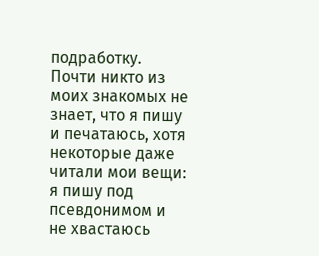подработку. Почти никто из моих знакомых не знает, что я пишу и печатаюсь, хотя некоторые даже читали мои вещи: я пишу под псевдонимом и не хвастаюсь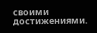своими достижениями.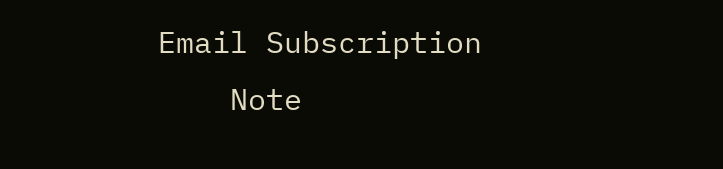Email Subscription
    Note